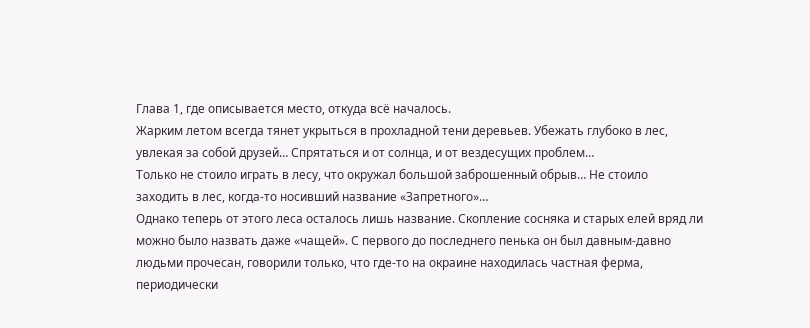Глава 1, где описывается место, откуда всё началось.
Жарким летом всегда тянет укрыться в прохладной тени деревьев. Убежать глубоко в лес, увлекая за собой друзей… Спрятаться и от солнца, и от вездесущих проблем…
Только не стоило играть в лесу, что окружал большой заброшенный обрыв… Не стоило заходить в лес, когда-то носивший название «Запретного»…
Однако теперь от этого леса осталось лишь название. Скопление сосняка и старых елей вряд ли можно было назвать даже «чащей». С первого до последнего пенька он был давным-давно людьми прочесан, говорили только, что где-то на окраине находилась частная ферма, периодически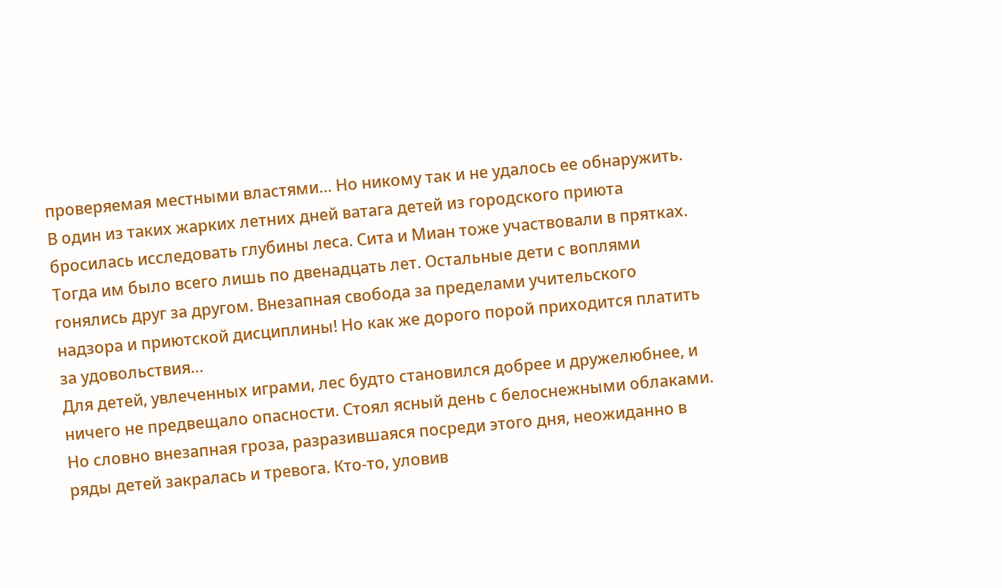проверяемая местными властями… Но никому так и не удалось ее обнаружить.
В один из таких жарких летних дней ватага детей из городского приюта бросилась исследовать глубины леса. Сита и Миан тоже участвовали в прятках. Тогда им было всего лишь по двенадцать лет. Остальные дети с воплями гонялись друг за другом. Внезапная свобода за пределами учительского надзора и приютской дисциплины! Но как же дорого порой приходится платить за удовольствия…
Для детей, увлеченных играми, лес будто становился добрее и дружелюбнее, и ничего не предвещало опасности. Стоял ясный день с белоснежными облаками.
Но словно внезапная гроза, разразившаяся посреди этого дня, неожиданно в ряды детей закралась и тревога. Кто-то, уловив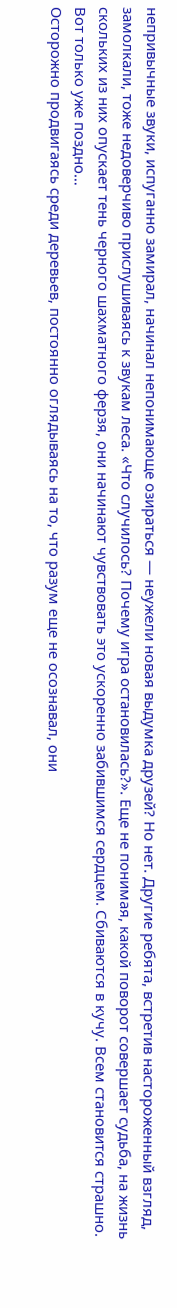непривычные звуки, испуганно замирал, начинал непонимающе озираться — неужели новая выдумка друзей? Но нет. Другие ребята, встретив настороженный взгляд, замолкали, тоже недоверчиво прислушиваясь к звукам леса. «Что случилось? Почему игра остановилась?». Еще не понимая, какой поворот совершает судьба, на жизнь скольких из них опускает тень черного шахматного ферзя, они начинают чувствовать это ускоренно забившимся сердцем. Сбиваются в кучу. Всем становится страшно.
Вот только уже поздно…
Осторожно продвигаясь среди деревьев, постоянно оглядываясь на то, что разум еще не осознавал, они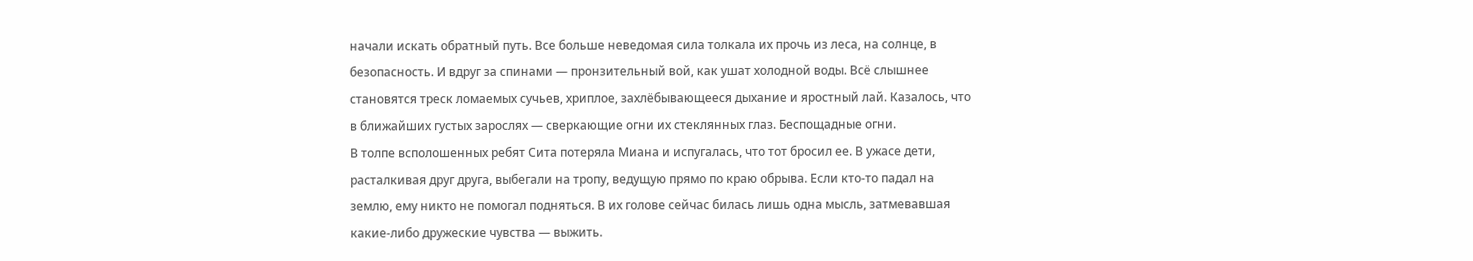начали искать обратный путь. Все больше неведомая сила толкала их прочь из леса, на солнце, в безопасность. И вдруг за спинами — пронзительный вой, как ушат холодной воды. Всё слышнее становятся треск ломаемых сучьев, хриплое, захлёбывающееся дыхание и яростный лай. Казалось, что в ближайших густых зарослях — сверкающие огни их стеклянных глаз. Беспощадные огни.
В толпе всполошенных ребят Сита потеряла Миана и испугалась, что тот бросил ее. В ужасе дети, расталкивая друг друга, выбегали на тропу, ведущую прямо по краю обрыва. Если кто-то падал на землю, ему никто не помогал подняться. В их голове сейчас билась лишь одна мысль, затмевавшая какие-либо дружеские чувства — выжить.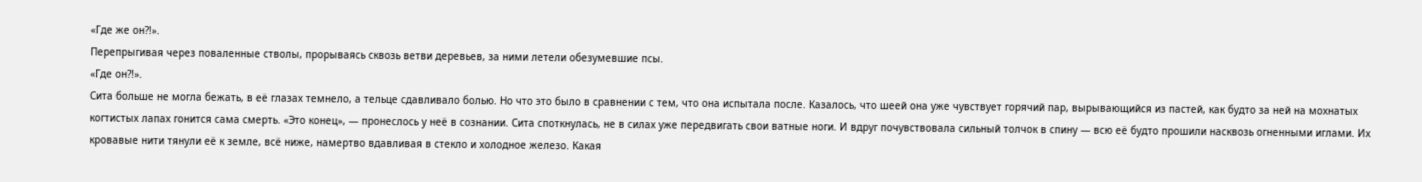«Где же он?!».
Перепрыгивая через поваленные стволы, прорываясь сквозь ветви деревьев, за ними летели обезумевшие псы.
«Где он?!».
Сита больше не могла бежать, в её глазах темнело, а тельце сдавливало болью. Но что это было в сравнении с тем, что она испытала после. Казалось, что шеей она уже чувствует горячий пар, вырывающийся из пастей, как будто за ней на мохнатых когтистых лапах гонится сама смерть. «Это конец», — пронеслось у неё в сознании. Сита споткнулась, не в силах уже передвигать свои ватные ноги. И вдруг почувствовала сильный толчок в спину — всю её будто прошили насквозь огненными иглами. Их кровавые нити тянули её к земле, всё ниже, намертво вдавливая в стекло и холодное железо. Какая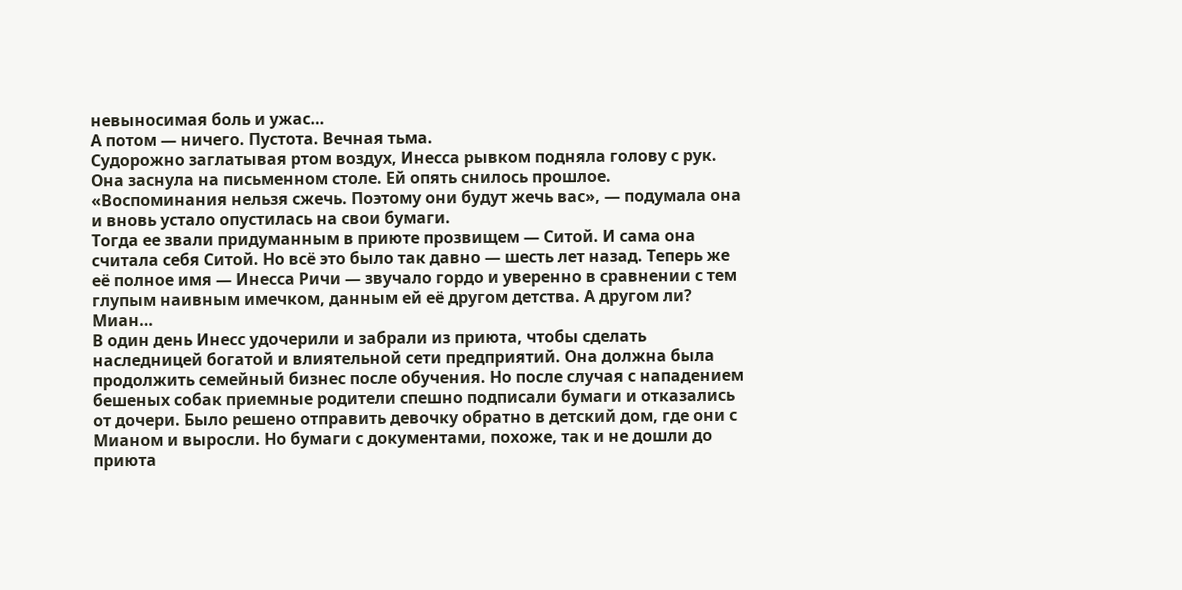невыносимая боль и ужас…
А потом — ничего. Пустота. Вечная тьма.
Судорожно заглатывая ртом воздух, Инесса рывком подняла голову с рук. Она заснула на письменном столе. Ей опять снилось прошлое. «Воспоминания нельзя сжечь. Поэтому они будут жечь вас», — подумала она и вновь устало опустилась на свои бумаги.
Тогда ее звали придуманным в приюте прозвищем — Ситой. И сама она считала себя Ситой. Но всё это было так давно — шесть лет назад. Теперь же её полное имя — Инесса Ричи — звучало гордо и уверенно в сравнении с тем глупым наивным имечком, данным ей её другом детства. А другом ли? Миан…
В один день Инесс удочерили и забрали из приюта, чтобы сделать наследницей богатой и влиятельной сети предприятий. Она должна была продолжить семейный бизнес после обучения. Но после случая с нападением бешеных собак приемные родители спешно подписали бумаги и отказались от дочери. Было решено отправить девочку обратно в детский дом, где они с Мианом и выросли. Но бумаги с документами, похоже, так и не дошли до приюта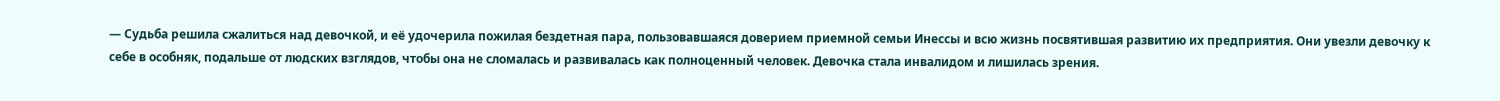— Судьба решила сжалиться над девочкой, и её удочерила пожилая бездетная пара, пользовавшаяся доверием приемной семьи Инессы и всю жизнь посвятившая развитию их предприятия. Они увезли девочку к себе в особняк, подальше от людских взглядов, чтобы она не сломалась и развивалась как полноценный человек. Девочка стала инвалидом и лишилась зрения.